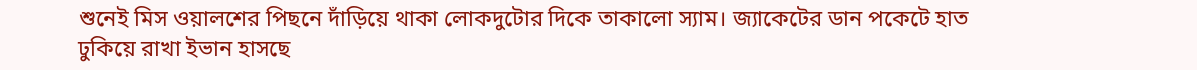শুনেই মিস ওয়ালশের পিছনে দাঁড়িয়ে থাকা লোকদুটোর দিকে তাকালো স্যাম। জ্যাকেটের ডান পকেটে হাত ঢুকিয়ে রাখা ইভান হাসছে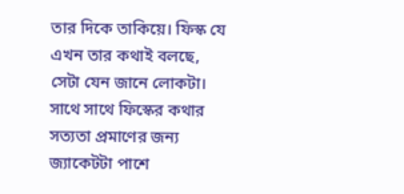তার দিকে তাকিয়ে। ফিস্ক যে এখন তার কথাই বলছে, সেটা যেন জানে লোকটা। সাথে সাথে ফিস্কের কথার সত্যতা প্রমাণের জন্য জ্যাকেটটা পাশে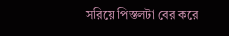সরিয়ে পিস্তলটা বের করে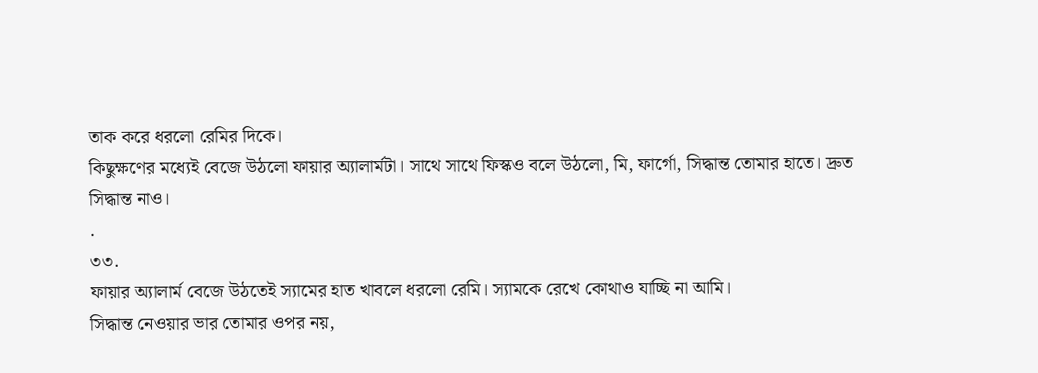তাক করে ধরলো রেমির দিকে।
কিছুক্ষণের মধ্যেই বেজে উঠলো ফায়ার অ্যালার্মটা। সাথে সাথে ফিস্কও বলে উঠলো, মি, ফার্গো, সিদ্ধান্ত তোমার হাতে। দ্রুত সিদ্ধান্ত নাও।
.
৩৩.
ফায়ার অ্যালার্ম বেজে উঠতেই স্যামের হাত খাবলে ধরলো রেমি। স্যামকে রেখে কোথাও যাচ্ছি না আমি।
সিদ্ধান্ত নেওয়ার ভার তোমার ওপর নয়,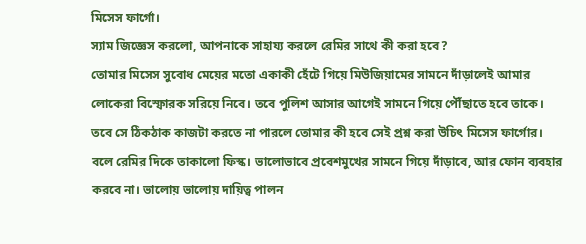মিসেস ফার্গো।
স্যাম জিজ্ঞেস করলো, আপনাকে সাহায্য করলে রেমির সাথে কী করা হবে?
তোমার মিসেস সুবোধ মেয়ের মতো একাকী হেঁটে গিয়ে মিউজিয়ামের সামনে দাঁড়ালেই আমার লোকেরা বিস্ফোরক সরিয়ে নিবে। তবে পুলিশ আসার আগেই সামনে গিয়ে পৌঁছাতে হবে তাকে। তবে সে ঠিকঠাক কাজটা করতে না পারলে তোমার কী হবে সেই প্রশ্ন করা উচিৎ মিসেস ফার্গোর। বলে রেমির দিকে তাকালো ফিস্ক। ভালোভাবে প্রবেশমুখের সামনে গিয়ে দাঁড়াবে, আর ফোন ব্যবহার করবে না। ভালোয় ভালোয় দায়িত্ব পালন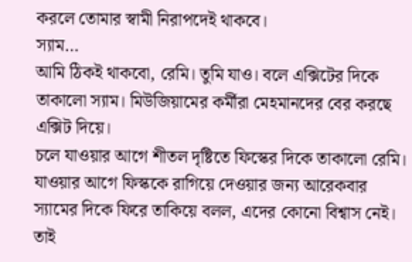করলে তোমার স্বামী নিরাপদেই থাকবে।
স্যাম…
আমি ঠিকই থাকবো, রেমি। তুমি যাও। বলে এক্সিটের দিকে তাকালো স্যাম। মিউজিয়ামের কর্মীরা মেহমানদের বের করছে এক্সিট দিয়ে।
চলে যাওয়ার আগে শীতল দৃষ্টিতে ফিস্কের দিকে তাকালো রেমি। যাওয়ার আগে ফিস্ককে রাগিয়ে দেওয়ার জন্য আরেকবার স্যামের দিকে ফিরে তাকিয়ে বলল, এদের কোনো বিশ্বাস নেই। তাই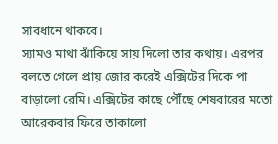সাবধানে থাকবে।
স্যামও মাথা ঝাঁকিয়ে সায় দিলো তার কথায়। এরপর বলতে গেলে প্রায় জোর করেই এক্সিটের দিকে পা বাড়ালো রেমি। এক্সিটের কাছে পৌঁছে শেষবারের মতো আরেকবার ফিরে তাকালো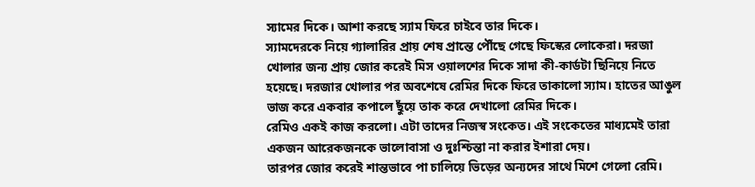স্যামের দিকে। আশা করছে স্যাম ফিরে চাইবে তার দিকে।
স্যামদেরকে নিয়ে গ্যালারির প্রায় শেষ প্রান্তে পৌঁছে গেছে ফিস্কের লোকেরা। দরজা খোলার জন্য প্রায় জোর করেই মিস ওয়ালশের দিকে সাদা কী-কার্ডটা ছিনিয়ে নিতে হয়েছে। দরজার খোলার পর অবশেষে রেমির দিকে ফিরে তাকালো স্যাম। হাতের আঙুল ভাজ করে একবার কপালে ছুঁয়ে তাক করে দেখালো রেমির দিকে।
রেমিও একই কাজ করলো। এটা তাদের নিজস্ব সংকেত। এই সংকেতের মাধ্যমেই তারা একজন আরেকজনকে ভালোবাসা ও দুঃশ্চিন্তা না করার ইশারা দেয়।
তারপর জোর করেই শান্তভাবে পা চালিয়ে ভিড়ের অন্যদের সাথে মিশে গেলো রেমি।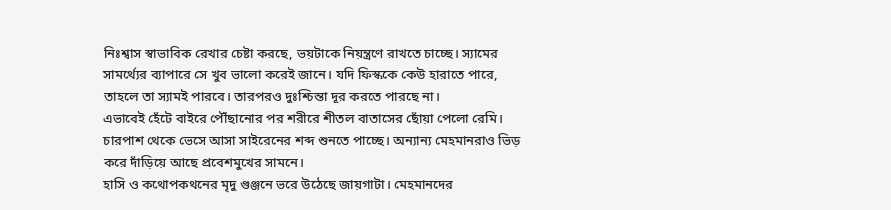নিঃশ্বাস স্বাভাবিক রেখার চেষ্টা করছে, ভয়টাকে নিয়ন্ত্রণে রাখতে চাচ্ছে। স্যামের সামর্থ্যের ব্যাপারে সে খুব ভালো করেই জানে। যদি ফিস্ককে কেউ হারাতে পারে, তাহলে তা স্যামই পারবে। তারপরও দুঃশ্চিন্তা দূর করতে পারছে না।
এভাবেই হেঁটে বাইরে পৌঁছানোর পর শরীরে শীতল বাতাসের ছোঁয়া পেলো রেমি। চারপাশ থেকে ভেসে আসা সাইরেনের শব্দ শুনতে পাচ্ছে। অন্যান্য মেহমানরাও ভিড় করে দাঁড়িয়ে আছে প্রবেশমুখের সামনে।
হাসি ও কথোপকথনের মৃদু গুঞ্জনে ভরে উঠেছে জায়গাটা। মেহমানদের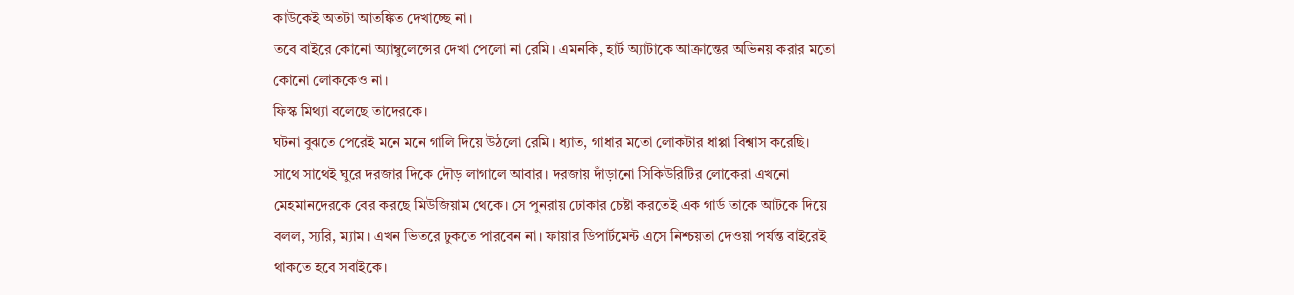কাউকেই অতটা আতঙ্কিত দেখাচ্ছে না।
তবে বাইরে কোনো অ্যাম্বুলেন্সের দেখা পেলো না রেমি। এমনকি, হার্ট অ্যাটাকে আক্রান্তের অভিনয় করার মতো কোনো লোককেও না।
ফিস্ক মিথ্যা বলেছে তাদেরকে।
ঘটনা বুঝতে পেরেই মনে মনে গালি দিয়ে উঠলো রেমি। ধ্যাত, গাধার মতো লোকটার ধাপ্পা বিশ্বাস করেছি।
সাথে সাথেই ঘুরে দরজার দিকে দৌড় লাগালে আবার। দরজায় দাঁড়ানো সিকিউরিটির লোকেরা এখনো মেহমানদেরকে বের করছে মিউজিয়াম থেকে। সে পুনরায় ঢোকার চেষ্টা করতেই এক গার্ড তাকে আটকে দিয়ে বলল, স্যরি, ম্যাম। এখন ভিতরে ঢুকতে পারবেন না। ফায়ার ডিপার্টমেন্ট এসে নিশ্চয়তা দেওয়া পর্যন্ত বাইরেই থাকতে হবে সবাইকে।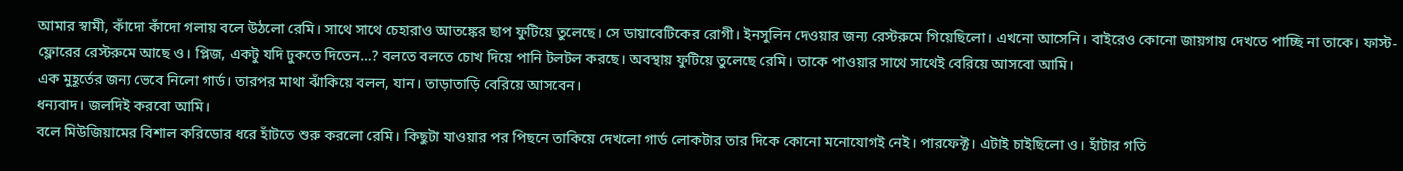আমার স্বামী, কাঁদো কাঁদো গলায় বলে উঠলো রেমি। সাথে সাথে চেহারাও আতঙ্কের ছাপ ফুটিয়ে তুলেছে। সে ডায়াবেটিকের রোগী। ইনসুলিন দেওয়ার জন্য রেস্টরুমে গিয়েছিলো। এখনো আসেনি। বাইরেও কোনো জায়গায় দেখতে পাচ্ছি না তাকে। ফাস্ট-ফ্লোরের রেস্টরুমে আছে ও। প্লিজ, একটু যদি ঢুকতে দিতেন…? বলতে বলতে চোখ দিয়ে পানি টলটল করছে। অবস্থায় ফুটিয়ে তুলেছে রেমি। তাকে পাওয়ার সাথে সাথেই বেরিয়ে আসবো আমি।
এক মুহূর্তের জন্য ভেবে নিলো গার্ড। তারপর মাথা ঝাঁকিয়ে বলল, যান। তাড়াতাড়ি বেরিয়ে আসবেন।
ধন্যবাদ। জলদিই করবো আমি।
বলে মিউজিয়ামের বিশাল করিডোর ধরে হাঁটতে শুরু করলো রেমি। কিছুটা যাওয়ার পর পিছনে তাকিয়ে দেখলো গার্ড লোকটার তার দিকে কোনো মনোযোগই নেই। পারফেক্ট। এটাই চাইছিলো ও। হাঁটার গতি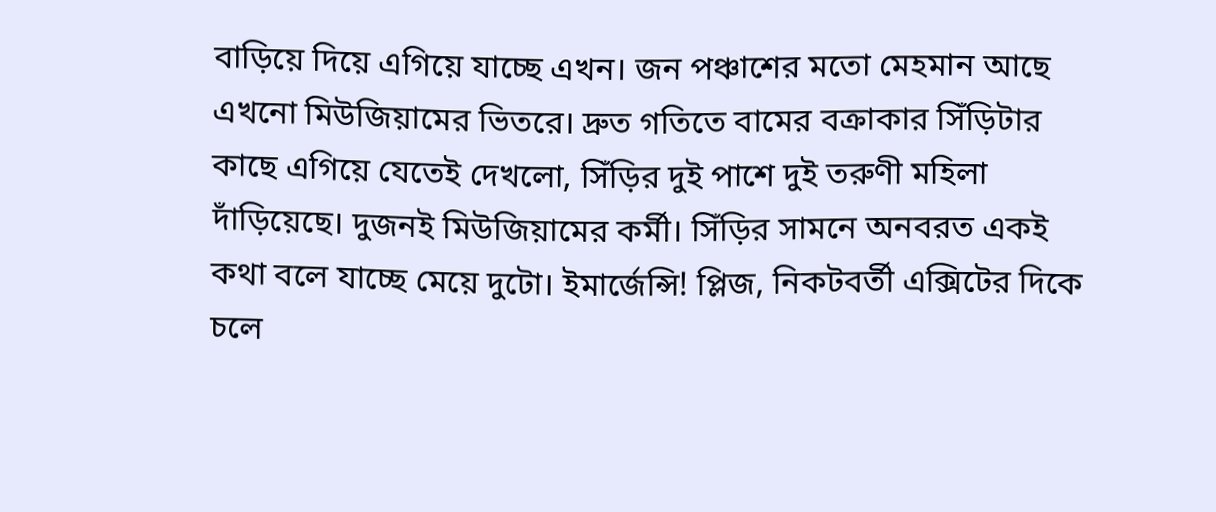বাড়িয়ে দিয়ে এগিয়ে যাচ্ছে এখন। জন পঞ্চাশের মতো মেহমান আছে এখনো মিউজিয়ামের ভিতরে। দ্রুত গতিতে বামের বক্রাকার সিঁড়িটার কাছে এগিয়ে যেতেই দেখলো, সিঁড়ির দুই পাশে দুই তরুণী মহিলা দাঁড়িয়েছে। দুজনই মিউজিয়ামের কর্মী। সিঁড়ির সামনে অনবরত একই কথা বলে যাচ্ছে মেয়ে দুটো। ইমার্জেন্সি! প্লিজ, নিকটবর্তী এক্সিটের দিকে চলে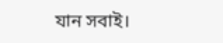যান সবাই।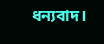ধন্যবাদ।